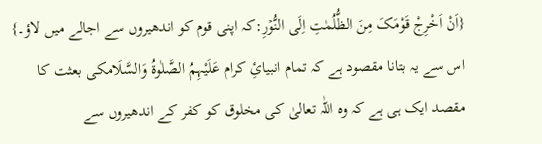{اَنْ اَخْرِجْ قَوْمَکَ مِنَ الظُّلُمٰتِ اِلَی النُّوۡرِ:کہ اپنی قوم کو اندھیروں سے اجالے میں لاؤ۔} اس سے یہ بتانا مقصود ہے کہ تمام انبیائِ کرام عَلَیْہِمُ الصَّلٰوۃُ وَالسَّلَامکی بعثت کا مقصد ایک ہی ہے کہ وہ اللّٰہ تعالیٰ کی مخلوق کو کفر کے اندھیروں سے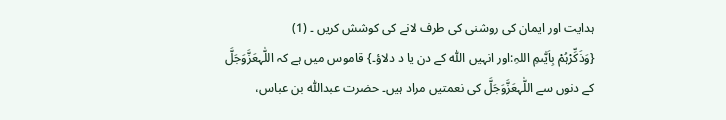ہدایت اور ایمان کی روشنی کی طرف لانے کی کوشش کریں ۔ (1)
{وَذَکِّرْہُمْ بِاَیّٰىمِ اللہِ:اور انہیں اللّٰہ کے دن یا د دلاؤ۔} قاموس میں ہے کہ اللّٰہعَزَّوَجَلَّ کے دنوں سے اللّٰہعَزَّوَجَلَّ کی نعمتیں مراد ہیں۔ حضرت عبداللّٰہ بن عباس،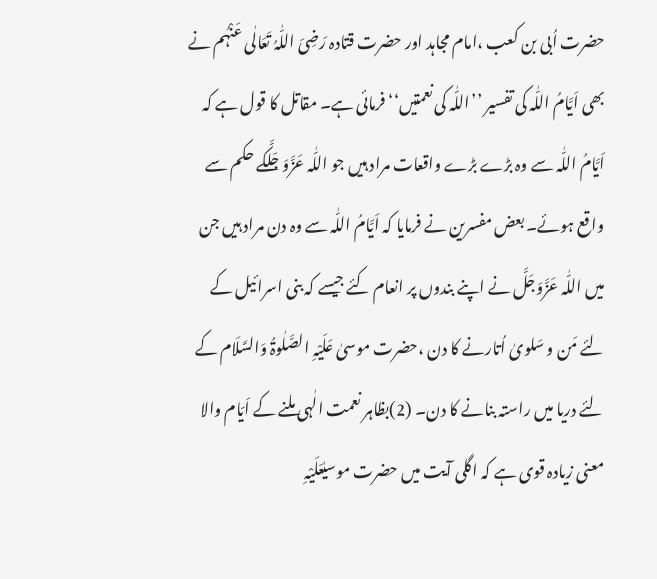حضرت اُبی بن کعب ،امام مجاہد اور حضرت قتادہ رَضِیَ اللّٰہُ تَعَالٰی عَنْہُم نے بھی اَیَّامُ اللّٰہ کی تفسیر ’’اللّٰہ کی نعمتیں‘‘ فرمائی ہے۔ مقاتل کا قول ہے کہ اَیَّامُ اللّٰہ سے وہ بڑے بڑے واقعات مراد ہیں جو اللّٰہ عَزَّوَجَلَّکے حکم سے واقع ہوئے۔ بعض مفسرین نے فرمایا کہ اَیَّامُ اللّٰہ سے وہ دن مراد ہیں جن میں اللّٰہ عَزَّوَجَلَّ نے اپنے بندوں پر انعام کئے جیسے کہ بنی اسرائیل کے لئے مَن و سَلویٰ اُتارنے کا دن ،حضرت موسیٰ عَلَیْہِ الصَّلٰوۃُ وَالسَّلَام کے لئے دریا میں راستہ بنانے کا دن۔ (2)بظاہر نعمت الٰہی ملنے کے اَیّام والا معنی زیادہ قوی ہے کہ اگلی آیت میں حضرت موسیٰعَلَیْہِ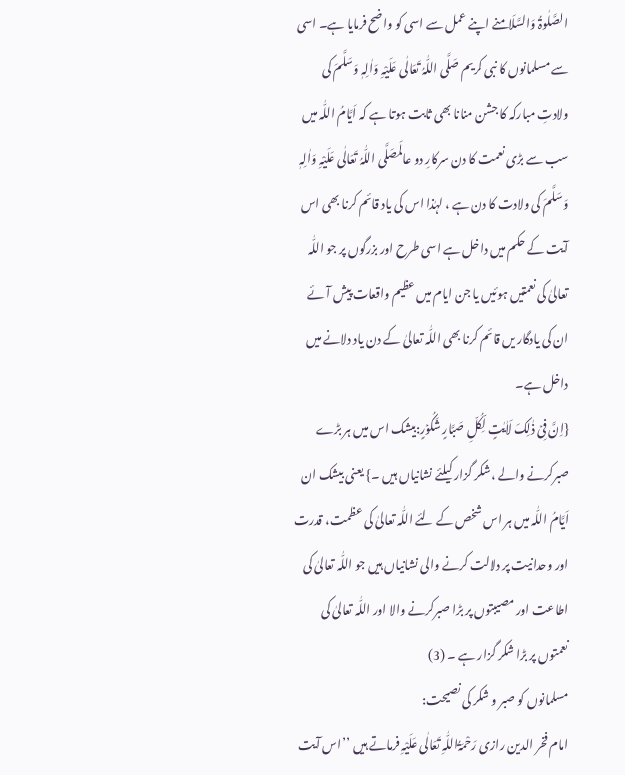الصَّلٰوۃُ وَالسَّلَامنے اپنے عمل سے اسی کو واضح فرمایا ہے۔ اسی سے مسلمانوں کا نبی کریم صَلَّی اللّٰہُ تَعَالٰی عَلَیْہِ وَاٰلِہٖ وَسَلَّمَ کی ولادتِ مبارکہ کا جشن منانا بھی ثابت ہوتا ہے کہ اَیَّامُ اللّٰہ میں سب سے بڑی نعمت کا دن سرکارِ دو عالَمصَلَّی اللّٰہُ تَعَالٰی عَلَیْہِ وَاٰلِہٖ وَسَلَّمَ کی ولادت کا دن ہے ، لہٰذا اس کی یاد قائم کرنا بھی اس آیت کے حکم میں داخل ہے اسی طرح اور بزرگوں پر جو اللّٰہ تعالیٰ کی نعمتیں ہوئیں یا جن ایام میں عظیم واقعات پیش آئے ان کی یادگار یں قائم کرنا بھی اللّٰہ تعالیٰ کے دن یاد دلانے میں داخل ہے۔
{اِنَّ فِیۡ ذٰلِکَ لَاٰیٰتٍ لِّکُلِّ صَبَّارٍ شَکُوۡرٍ:بیشک اس میں ہر بڑے صبرکرنے والے ،شکر گزار کیلئے نشانیاں ہیں ۔} یعنی بیشک ان اَیَّامُ اللّٰہ میں ہر اس شخص کے لئے اللّٰہ تعالیٰ کی عظمت، قدرت اور وحدانیت پر دلالت کرنے والی نشانیاں ہیں جو اللّٰہ تعالیٰ کی اطاعت اور مصیبتوں پر بڑا صبرکرنے والا اور اللّٰہ تعالیٰ کی نعمتوں پر بڑا شکر گزار ہے ۔ (3)
مسلمانوں کو صبر و شکر کی نصیحت:
امام فخر الدین رازی رَحْمَۃُاللّٰہِ تَعَالٰی عَلَیْہِ فرماتے ہیں ’’اس آیت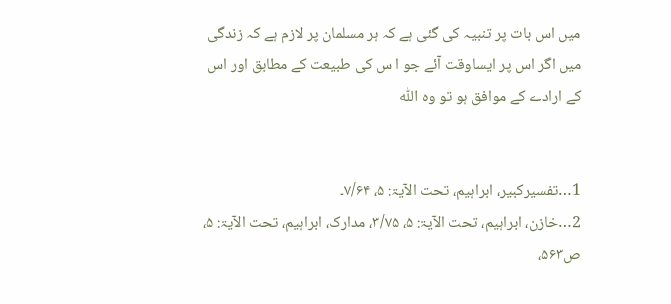میں اس بات پر تنبیہ کی گئی ہے کہ ہر مسلمان پر لازم ہے کہ زندگی میں اگر اس پر ایساوقت آئے جو ا س کی طبیعت کے مطابق اور اس کے ارادے کے موافق ہو تو وہ اللّٰہ


1…تفسیرکبیر، ابراہیم، تحت الآیۃ: ۵، ۷/۶۴۔
2…خازن، ابراہیم، تحت الآیۃ: ۵، ۳/۷۵، مدارک، ابراہیم، تحت الآیۃ: ۵، ص۵۶۳،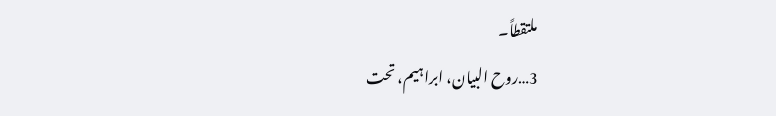ملتقطاً۔
3…روح البیان، ابراہیم، تحت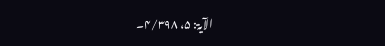الآیۃ: ۵، ۴/۳۹۸۔